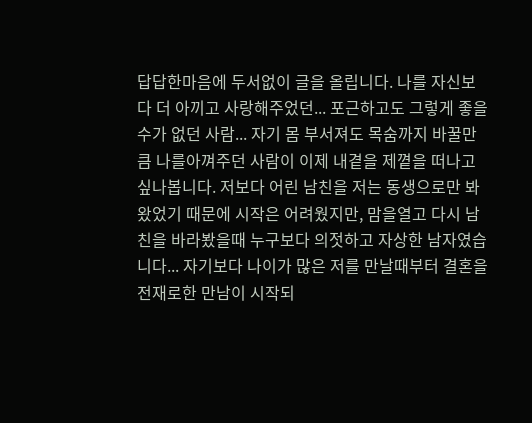답답한마음에 두서없이 글을 올립니다. 나를 자신보다 더 아끼고 사랑해주었던... 포근하고도 그렇게 좋을수가 없던 사람... 자기 몸 부서져도 목숨까지 바꿀만큼 나를아껴주던 사람이 이제 내곁을 제꼍을 떠나고 싶나봅니다. 저보다 어린 남친을 저는 동생으로만 봐왔었기 때문에 시작은 어려웠지만, 맘을열고 다시 남친을 바라봤을때 누구보다 의젓하고 자상한 남자였습니다... 자기보다 나이가 많은 저를 만날때부터 결혼을 전재로한 만남이 시작되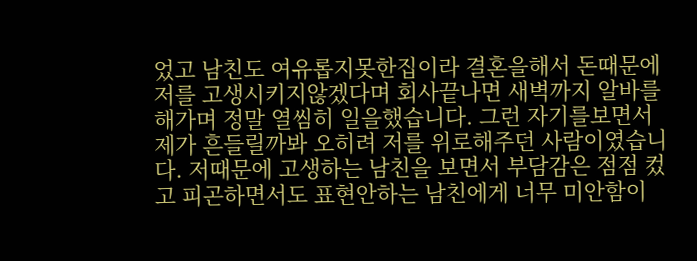었고 남친도 여유롭지못한집이라 결혼을해서 돈때문에 저를 고생시키지않겠다며 회사끝나면 새벽까지 알바를해가며 정말 열씸히 일을했습니다. 그런 자기를보면서 제가 흔들릴까봐 오히려 저를 위로해주던 사람이였습니다. 저때문에 고생하는 남친을 보면서 부담감은 점점 컸고 피곤하면서도 표현안하는 남친에게 너무 미안함이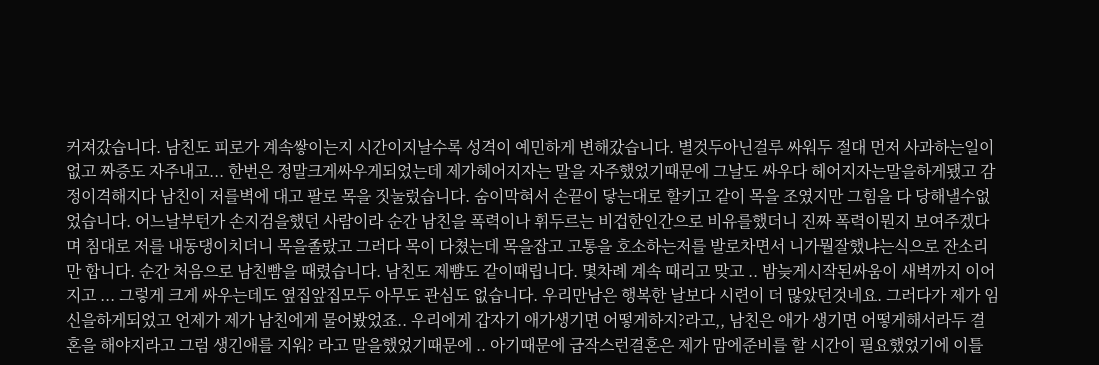커져갔습니다. 남친도 피로가 계속쌓이는지 시간이지날수록 성격이 예민하게 변해갔습니다. 별것두아닌걸루 싸워두 절대 먼저 사과하는일이없고 짜증도 자주내고... 한번은 정말크게싸우게되었는데 제가헤어지자는 말을 자주했었기때문에 그날도 싸우다 헤어지자는말을하게됐고 감정이격해지다 남친이 저를벽에 대고 팔로 목을 짓눌렀습니다. 숨이막혀서 손끝이 닿는대로 할키고 같이 목을 조였지만 그힘을 다 당해낼수없었습니다. 어느날부턴가 손지검을했던 사람이라 순간 남친을 폭력이나 휘두르는 비겁한인간으로 비유를했더니 진짜 폭력이뭔지 보여주겠다며 침대로 저를 내동댕이치더니 목을졸랐고 그러다 목이 다쳤는데 목을잡고 고통을 호소하는저를 발로차면서 니가뭘잘했냐는식으로 잔소리만 합니다. 순간 처음으로 남친빰을 때렸습니다. 남친도 제뺨도 같이때립니다. 몇차례 계속 때리고 맞고 .. 밤늦게시작된싸움이 새벽까지 이어지고 ... 그렇게 크게 싸우는데도 옆집앞집모두 아무도 관심도 없습니다. 우리만남은 행복한 날보다 시련이 더 많았던것네요. 그러다가 제가 임신을하게되었고 언제가 제가 남친에게 물어봤었죠.. 우리에게 갑자기 애가생기면 어떻게하지?라고,, 남친은 애가 생기면 어떻게해서라두 결혼을 해야지라고 그럼 생긴애를 지워? 라고 말을했었기때문에 .. 아기때문에 급작스런결혼은 제가 맘에준비를 할 시간이 필요했었기에 이틀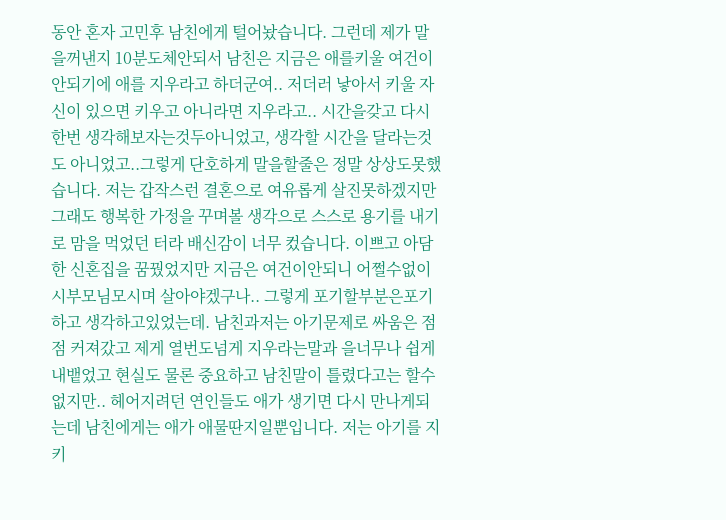동안 혼자 고민후 남친에게 털어놨습니다. 그런데 제가 말을꺼낸지 10분도체안되서 남친은 지금은 애를키울 여건이 안되기에 애를 지우라고 하더군여.. 저더러 낳아서 키울 자신이 있으면 키우고 아니라면 지우라고.. 시간을갖고 다시한번 생각해보자는것두아니었고, 생각할 시간을 달라는것도 아니었고..그렇게 단호하게 말을할줄은 정말 상상도못했습니다. 저는 갑작스런 결혼으로 여유롭게 살진못하겠지만 그래도 행복한 가정을 꾸며볼 생각으로 스스로 용기를 내기로 맘을 먹었던 터라 배신감이 너무 컸습니다. 이쁘고 아담한 신혼집을 꿈꿨었지만 지금은 여건이안되니 어쩔수없이 시부모님모시며 살아야겠구나.. 그렇게 포기할부분은포기하고 생각하고있었는데. 남친과저는 아기문제로 싸움은 점점 커져갔고 제게 열번도넘게 지우라는말과 을너무나 쉽게내뱉었고 현실도 물론 중요하고 남친말이 틀렸다고는 할수없지만.. 헤어지려던 연인들도 애가 생기면 다시 만나게되는데 남친에게는 애가 애물딴지일뿐입니다. 저는 아기를 지키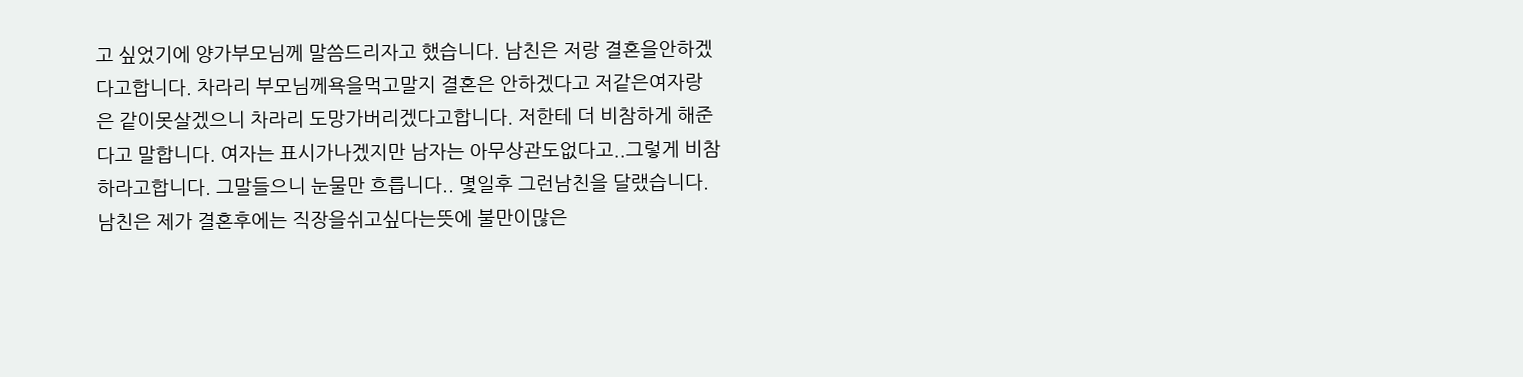고 싶었기에 양가부모님께 말씀드리자고 했습니다. 남친은 저랑 결혼을안하겠다고합니다. 차라리 부모님께욕을먹고말지 결혼은 안하겠다고 저같은여자랑은 같이못살겠으니 차라리 도망가버리겠다고합니다. 저한테 더 비참하게 해준다고 말합니다. 여자는 표시가나겠지만 남자는 아무상관도없다고..그렇게 비참하라고합니다. 그말들으니 눈물만 흐릅니다.. 몇일후 그런남친을 달랬습니다. 남친은 제가 결혼후에는 직장을쉬고싶다는뜻에 불만이많은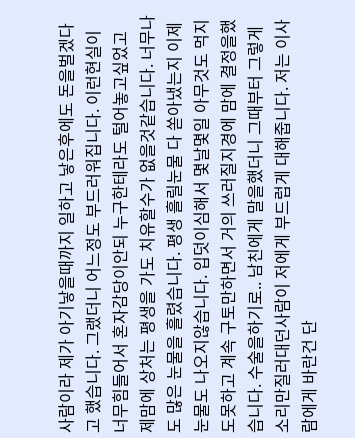사람이라 제가 아기낳을때까지 일하고 낳은후에도 돈을벌겠다고 했습니다. 그랬더니 어느정도 부드러워집니다. 이런현실이 너무힘들어서 혼자감당이안되 누구한테라도 털어놓고싶었고 제맘에 상처는 평생을 가도 치유할수가 없을것같습니다. 너무나도 많은 눈물을 흘렸습니다. 평생 흘릴눈물 다 쏟아냈는지 이제 눈물도 나오지않습니다. 입덧이심해서 몇날몇일 아무것도 먹지도못하고 계속 구토만하면서 거의 쓰러질지경에 맘에 결정을했습니다. 수술을하기로.. 남친에게 말을했더니 그때부터 그렇게 소리만질러대던사람이 저에게 부드럽게 대해줍니다. 저는 이사람에게 바란건 단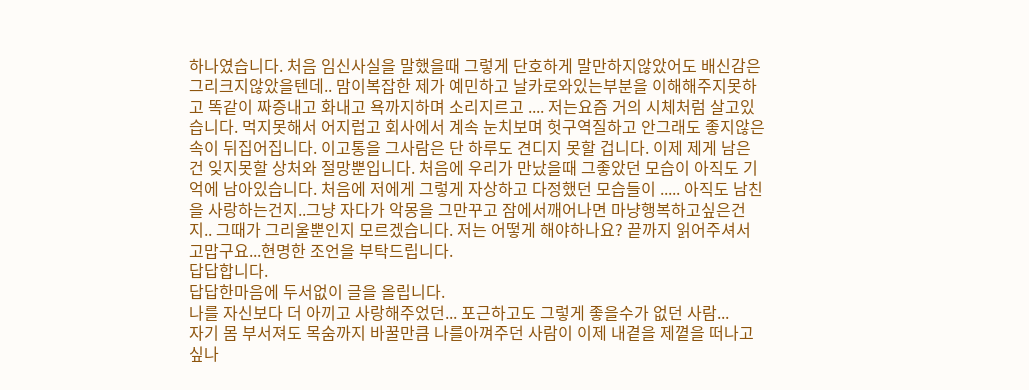하나였습니다. 처음 임신사실을 말했을때 그렇게 단호하게 말만하지않았어도 배신감은 그리크지않았을텐데.. 맘이복잡한 제가 예민하고 날카로와있는부분을 이해해주지못하고 똑같이 짜증내고 화내고 욕까지하며 소리지르고 .... 저는요즘 거의 시체처럼 살고있습니다. 먹지못해서 어지럽고 회사에서 계속 눈치보며 헛구역질하고 안그래도 좋지않은 속이 뒤집어집니다. 이고통을 그사람은 단 하루도 견디지 못할 겁니다. 이제 제게 남은건 잊지못할 상처와 절망뿐입니다. 처음에 우리가 만났을때 그좋았던 모습이 아직도 기억에 남아있습니다. 처음에 저에게 그렇게 자상하고 다정했던 모습들이 ..... 아직도 남친을 사랑하는건지..그냥 자다가 악몽을 그만꾸고 잠에서깨어나면 마냥행복하고싶은건지.. 그때가 그리울뿐인지 모르겠습니다. 저는 어떻게 해야하나요? 끝까지 읽어주셔서 고맙구요...현명한 조언을 부탁드립니다.
답답합니다.
답답한마음에 두서없이 글을 올립니다.
나를 자신보다 더 아끼고 사랑해주었던... 포근하고도 그렇게 좋을수가 없던 사람...
자기 몸 부서져도 목숨까지 바꿀만큼 나를아껴주던 사람이 이제 내곁을 제꼍을 떠나고
싶나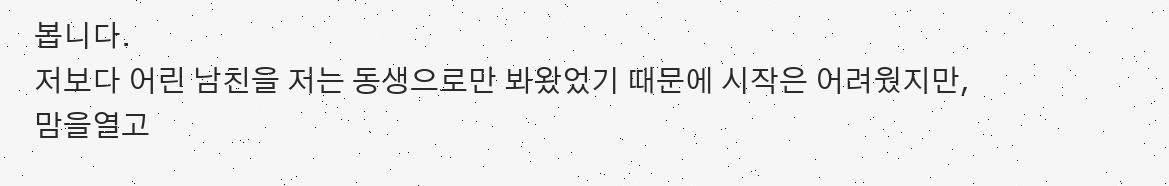봅니다.
저보다 어린 남친을 저는 동생으로만 봐왔었기 때문에 시작은 어려웠지만,
맘을열고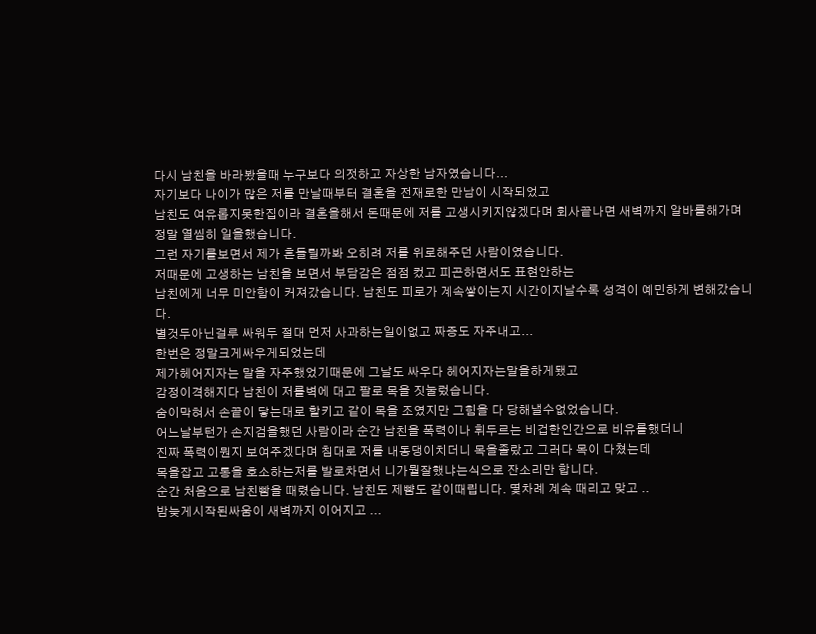다시 남친을 바라봤을때 누구보다 의젓하고 자상한 남자였습니다...
자기보다 나이가 많은 저를 만날때부터 결혼을 전재로한 만남이 시작되었고
남친도 여유롭지못한집이라 결혼을해서 돈때문에 저를 고생시키지않겠다며 회사끝나면 새벽까지 알바를해가며 정말 열씸히 일을했습니다.
그런 자기를보면서 제가 흔들릴까봐 오히려 저를 위로해주던 사람이였습니다.
저때문에 고생하는 남친을 보면서 부담감은 점점 컸고 피곤하면서도 표현안하는
남친에게 너무 미안함이 커져갔습니다. 남친도 피로가 계속쌓이는지 시간이지날수록 성격이 예민하게 변해갔습니다.
별것두아닌걸루 싸워두 절대 먼저 사과하는일이없고 짜증도 자주내고...
한번은 정말크게싸우게되었는데
제가헤어지자는 말을 자주했었기때문에 그날도 싸우다 헤어지자는말을하게됐고
감정이격해지다 남친이 저를벽에 대고 팔로 목을 짓눌렀습니다.
숨이막혀서 손끝이 닿는대로 할키고 같이 목을 조였지만 그힘을 다 당해낼수없었습니다.
어느날부턴가 손지검을했던 사람이라 순간 남친을 폭력이나 휘두르는 비겁한인간으로 비유를했더니
진짜 폭력이뭔지 보여주겠다며 침대로 저를 내동댕이치더니 목을졸랐고 그러다 목이 다쳤는데
목을잡고 고통을 호소하는저를 발로차면서 니가뭘잘했냐는식으로 잔소리만 합니다.
순간 처음으로 남친빰을 때렸습니다. 남친도 제뺨도 같이때립니다. 몇차례 계속 때리고 맞고 ..
밤늦게시작된싸움이 새벽까지 이어지고 ...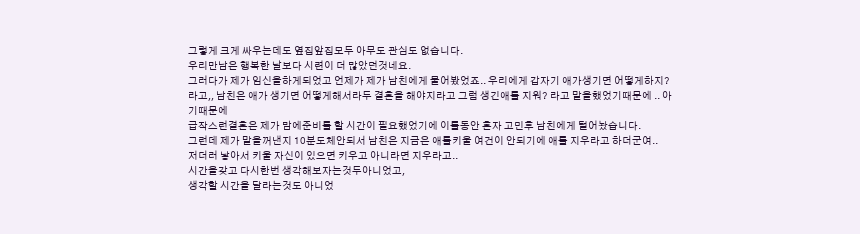그렇게 크게 싸우는데도 옆집앞집모두 아무도 관심도 없습니다.
우리만남은 행복한 날보다 시련이 더 많았던것네요.
그러다가 제가 임신을하게되었고 언제가 제가 남친에게 물어봤었죠.. 우리에게 갑자기 애가생기면 어떻게하지?라고,, 남친은 애가 생기면 어떻게해서라두 결혼을 해야지라고 그럼 생긴애를 지워? 라고 말을했었기때문에 .. 아기때문에
급작스런결혼은 제가 맘에준비를 할 시간이 필요했었기에 이틀동안 혼자 고민후 남친에게 털어놨습니다.
그런데 제가 말을꺼낸지 10분도체안되서 남친은 지금은 애를키울 여건이 안되기에 애를 지우라고 하더군여..
저더러 낳아서 키울 자신이 있으면 키우고 아니라면 지우라고..
시간을갖고 다시한번 생각해보자는것두아니었고,
생각할 시간을 달라는것도 아니었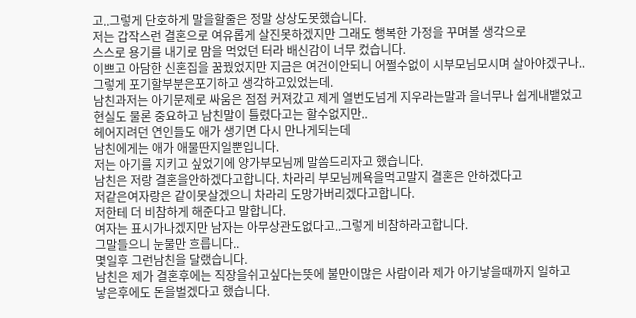고..그렇게 단호하게 말을할줄은 정말 상상도못했습니다.
저는 갑작스런 결혼으로 여유롭게 살진못하겠지만 그래도 행복한 가정을 꾸며볼 생각으로
스스로 용기를 내기로 맘을 먹었던 터라 배신감이 너무 컸습니다.
이쁘고 아담한 신혼집을 꿈꿨었지만 지금은 여건이안되니 어쩔수없이 시부모님모시며 살아야겠구나..
그렇게 포기할부분은포기하고 생각하고있었는데.
남친과저는 아기문제로 싸움은 점점 커져갔고 제게 열번도넘게 지우라는말과 을너무나 쉽게내뱉었고
현실도 물론 중요하고 남친말이 틀렸다고는 할수없지만..
헤어지려던 연인들도 애가 생기면 다시 만나게되는데
남친에게는 애가 애물딴지일뿐입니다.
저는 아기를 지키고 싶었기에 양가부모님께 말씀드리자고 했습니다.
남친은 저랑 결혼을안하겠다고합니다. 차라리 부모님께욕을먹고말지 결혼은 안하겠다고
저같은여자랑은 같이못살겠으니 차라리 도망가버리겠다고합니다.
저한테 더 비참하게 해준다고 말합니다.
여자는 표시가나겠지만 남자는 아무상관도없다고..그렇게 비참하라고합니다.
그말들으니 눈물만 흐릅니다..
몇일후 그런남친을 달랬습니다.
남친은 제가 결혼후에는 직장을쉬고싶다는뜻에 불만이많은 사람이라 제가 아기낳을때까지 일하고
낳은후에도 돈을벌겠다고 했습니다.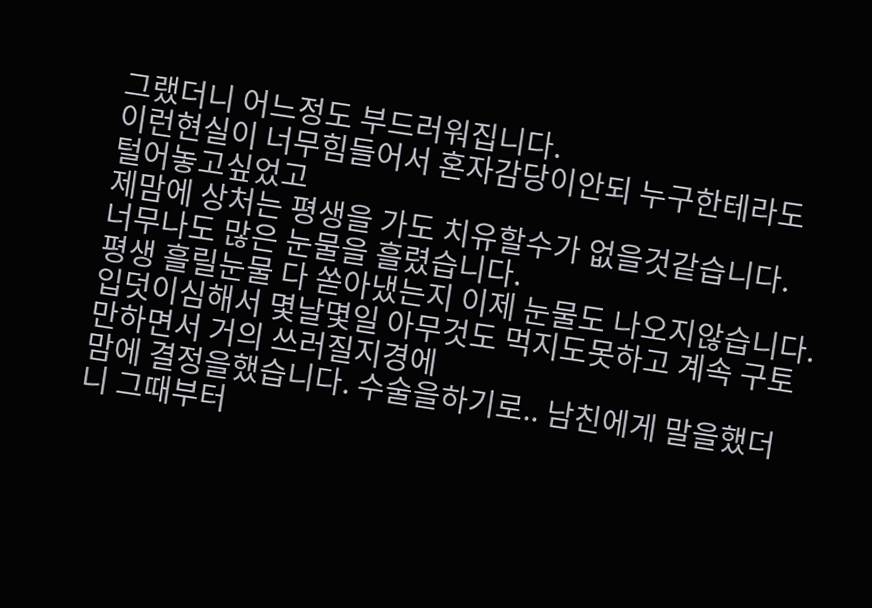그랬더니 어느정도 부드러워집니다.
이런현실이 너무힘들어서 혼자감당이안되 누구한테라도 털어놓고싶었고
제맘에 상처는 평생을 가도 치유할수가 없을것같습니다.
너무나도 많은 눈물을 흘렸습니다.
평생 흘릴눈물 다 쏟아냈는지 이제 눈물도 나오지않습니다.
입덧이심해서 몇날몇일 아무것도 먹지도못하고 계속 구토만하면서 거의 쓰러질지경에
맘에 결정을했습니다. 수술을하기로.. 남친에게 말을했더니 그때부터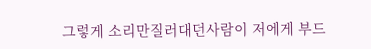그렇게 소리만질러대던사람이 저에게 부드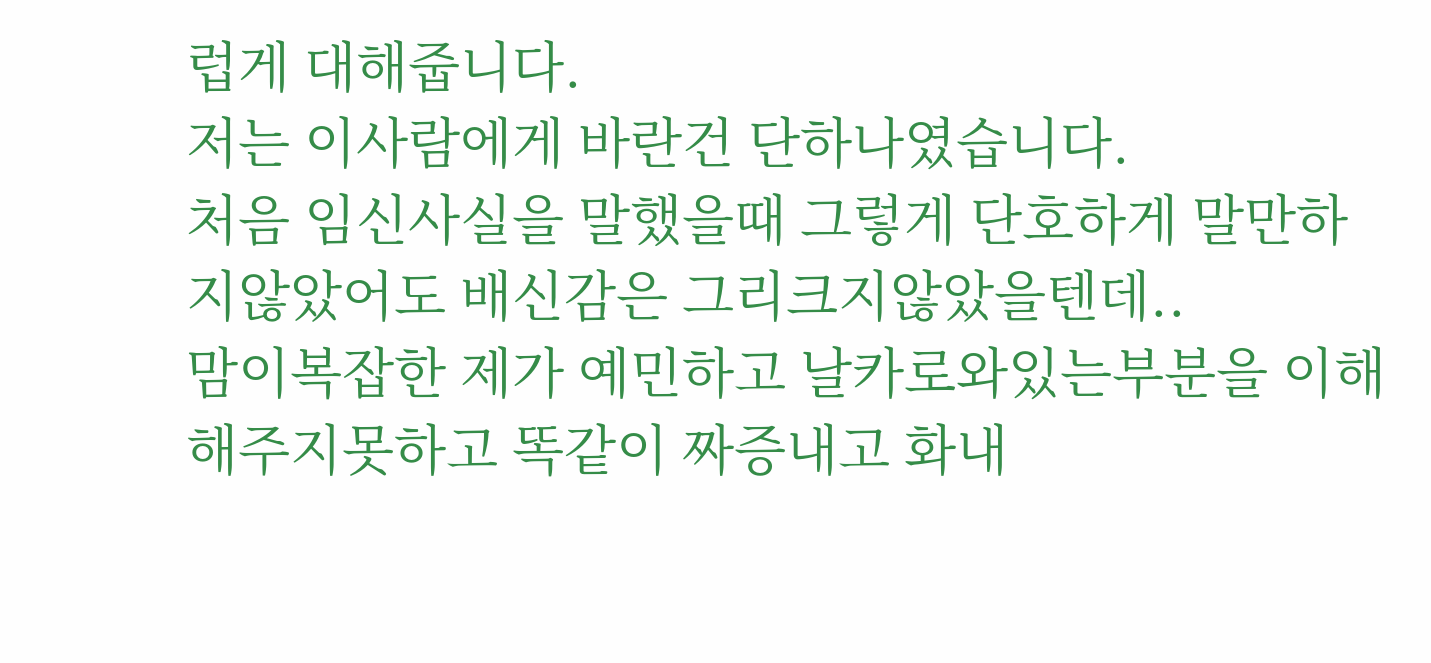럽게 대해줍니다.
저는 이사람에게 바란건 단하나였습니다.
처음 임신사실을 말했을때 그렇게 단호하게 말만하지않았어도 배신감은 그리크지않았을텐데..
맘이복잡한 제가 예민하고 날카로와있는부분을 이해해주지못하고 똑같이 짜증내고 화내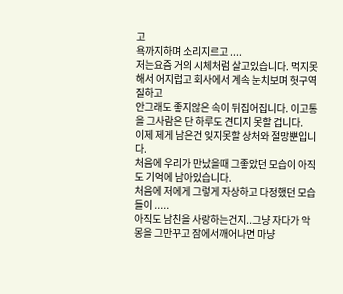고
욕까지하며 소리지르고 ....
저는요즘 거의 시체처럼 살고있습니다. 먹지못해서 어지럽고 회사에서 계속 눈치보며 헛구역질하고
안그래도 좋지않은 속이 뒤집어집니다. 이고통을 그사람은 단 하루도 견디지 못할 겁니다.
이제 제게 남은건 잊지못할 상처와 절망뿐입니다.
처음에 우리가 만났을때 그좋았던 모습이 아직도 기억에 남아있습니다.
처음에 저에게 그렇게 자상하고 다정했던 모습들이 .....
아직도 남친을 사랑하는건지..그냥 자다가 악몽을 그만꾸고 잠에서깨어나면 마냥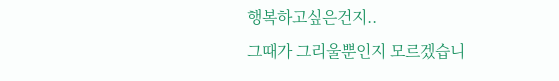행복하고싶은건지..
그때가 그리울뿐인지 모르겠습니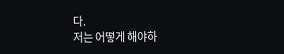다.
저는 어떻게 해야하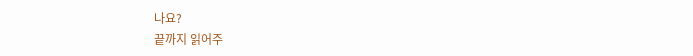나요?
끝까지 읽어주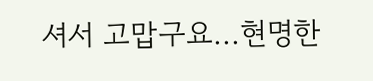셔서 고맙구요...현명한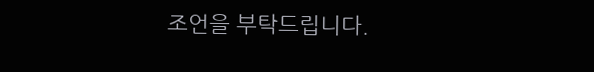조언을 부탁드립니다.